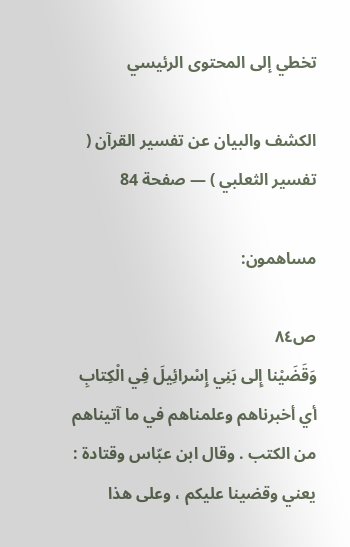تخطي إلى المحتوى الرئيسي

الكشف والبيان عن تفسير القرآن ( تفسير الثعلبي ) — صفحة 84

مساهمون:

ص٨٤
وَقَضَيْنا إِلى بَنِي إِسْرائِيلَ فِي الْكِتابِ
أي أخبرناهم وعلمناهم في ما آتيناهم من الكتب . وقال ابن عبّاس وقتادة : يعني وقضينا عليكم ، وعلى هذا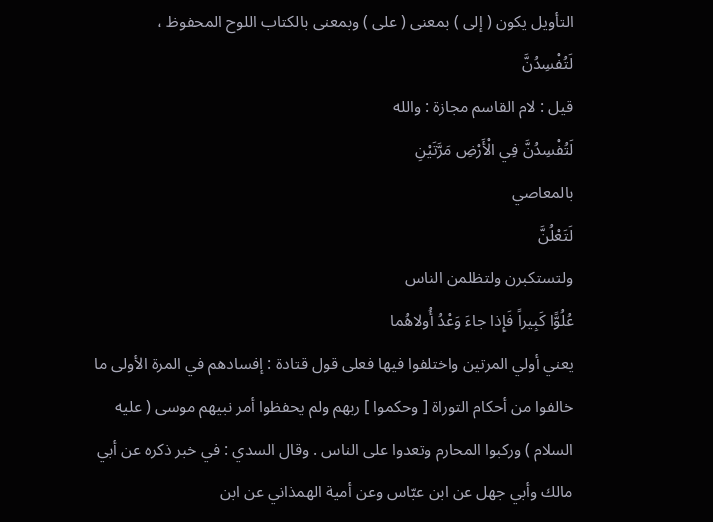التأويل يكون ( إلى ) بمعنى ( على ) وبمعنى بالكتاب اللوح المحفوظ ،
لَتُفْسِدُنَّ
قيل : لام القاسم مجازة : والله
لَتُفْسِدُنَّ فِي الْأَرْضِ مَرَّتَيْنِ
بالمعاصي
لَتَعْلُنَّ
ولتستكبرن ولتظلمن الناس
عُلُوًّا كَبِيراً فَإِذا جاءَ وَعْدُ أُولاهُما
يعني أولي المرتين واختلفوا فيها فعلى قول قتادة : إفسادهم في المرة الأولى ما خالفوا من أحكام التوراة [ وحكموا ] ربهم ولم يحفظوا أمر نبيهم موسى ( عليه السلام ) وركبوا المحارم وتعدوا على الناس . وقال السدي : في خبر ذكره عن أبي مالك وأبي جهل عن ابن عبّاس وعن أمية الهمذاني عن ابن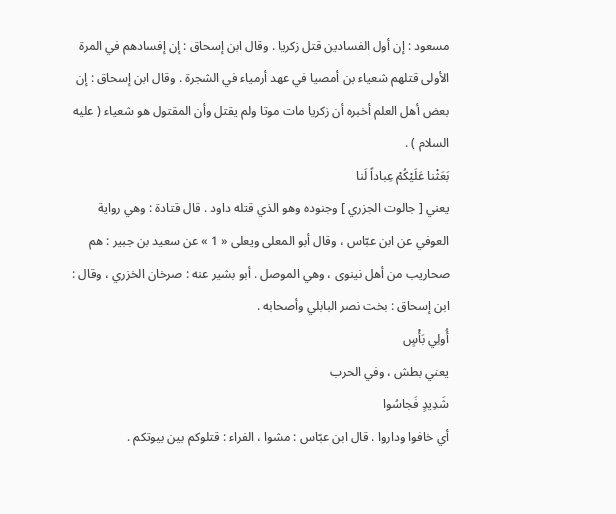مسعود : إن أول الفسادين قتل زكريا . وقال ابن إسحاق : إن إفسادهم في المرة الأولى قتلهم شعياء بن أمصيا في عهد أرمياء في الشجرة . وقال ابن إسحاق : إن بعض أهل العلم أخبره أن زكريا مات موتا ولم يقتل وأن المقتول هو شعياء ( عليه السلام ) .
بَعَثْنا عَلَيْكُمْ عِباداً لَنا
يعني [ جالوت الجزري ] وجنوده وهو الذي قتله داود . قال قتادة : وهي رواية العوفي عن ابن عبّاس ، وقال أبو المعلى ويعلى « 1 » عن سعيد بن جبير : هم صحاريب من أهل نينوى ، وهي الموصل . أبو بشير عنه : صرخان الخزري ، وقال : ابن إسحاق : بخت نصر البابلي وأصحابه .
أُولِي بَأْسٍ
يعني بطش ، وفي الحرب
شَدِيدٍ فَجاسُوا
أي خافوا وداروا . قال ابن عبّاس : مشوا ، الفراء : قتلوكم بين بيوتكم .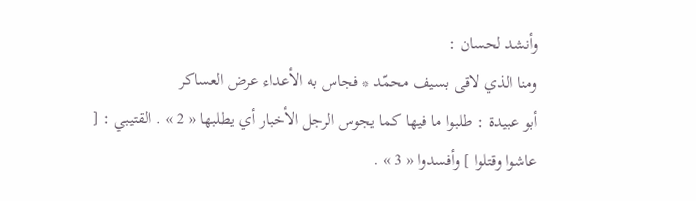وأنشد لحسان :
ومنا الذي لاقى بسيف محمّد * فجاس به الأعداء عرض العساكر
أبو عبيدة : طلبوا ما فيها كما يجوس الرجل الأخبار أي يطلبها « 2 » . القتيبي : [ عاشوا وقتلوا ] وأفسدوا « 3 » .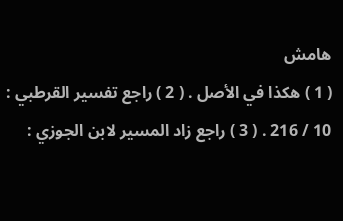هامش
( 1 ) هكذا في الأصل . ( 2 ) راجع تفسير القرطبي : 10 / 216 . ( 3 ) راجع زاد المسير لابن الجوزي :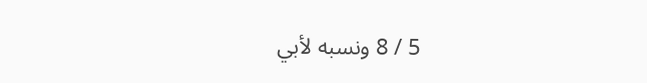5 / 8 ونسبه لأبي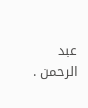عبد الرحمن .